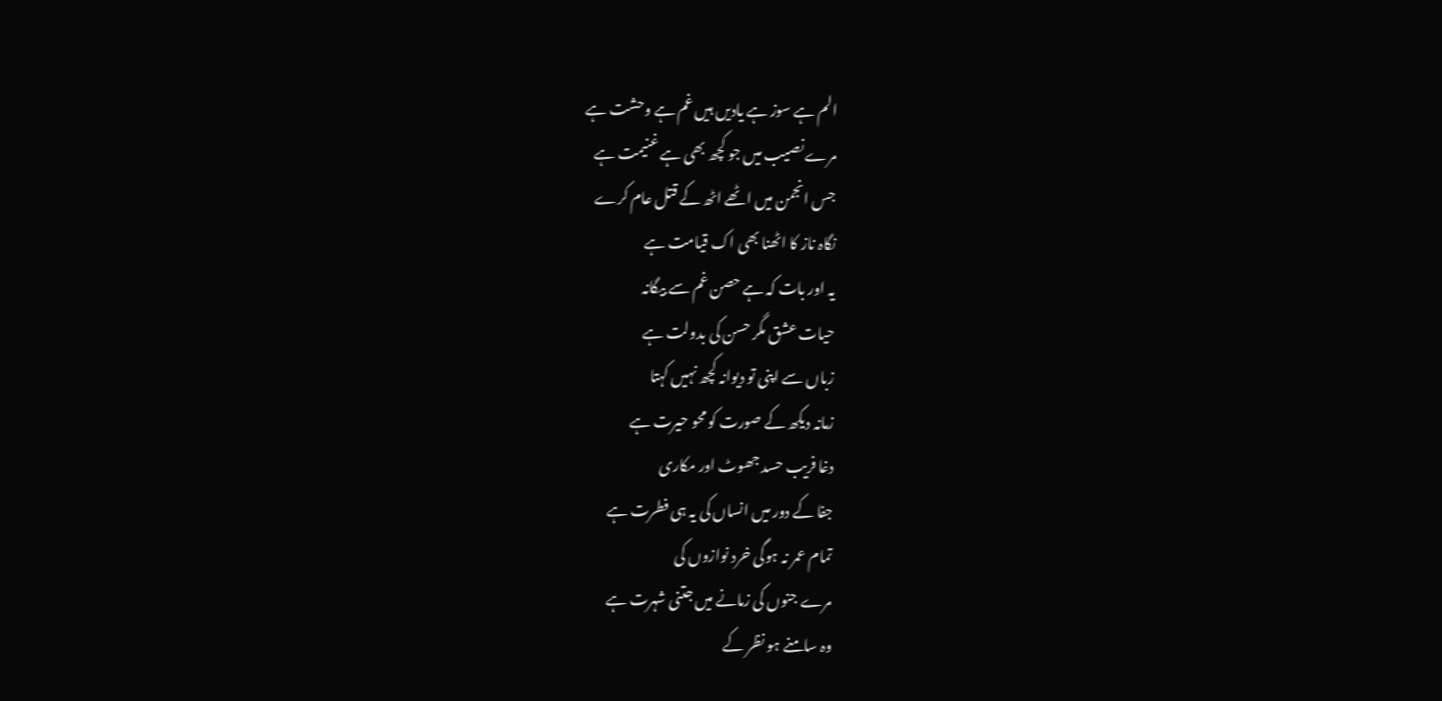الم ہے سوز ہے یادیں ہیں غم ہے وحشت ہے
مرے نصیب میں جو کچھ بھی ہے غنیمت ہے
جس انجمن میں اٹھے اٹھ کے قتل عام کرے
نگاہ ناز کا اٹھنا بھی اک قیامت ہے
یہ اور بات کہ ہے حصن غم سے بیگانہ
حیات عشق مگر حسن کی بدولت ہے
زباں سے اپنی تو دیوانہ کچھ نہیں کہتا
زمانہ دیکھ کے صورت کو محو حیرت ہے
دغا فریب حسد جھوٹ اور مکاری
جفا کے دور میں انساں کی یہ ہی فطرت ہے
تمام عمر نہ ہوگی خرد نوازوں کی
مرے جنوں کی زمانے میں جتنی شہرت ہے
وہ سامنے ہو نظر کے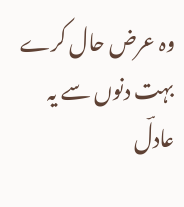وہ عرض حال کرے
بہت دنوں سے یہ عادلؔ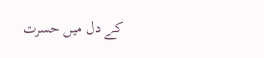کے دل میں حسرت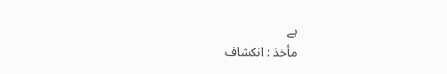ہے
مأخذ : انکشاف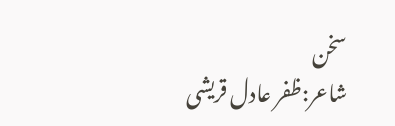سخن
شاعر:ظفر عادل قریشی